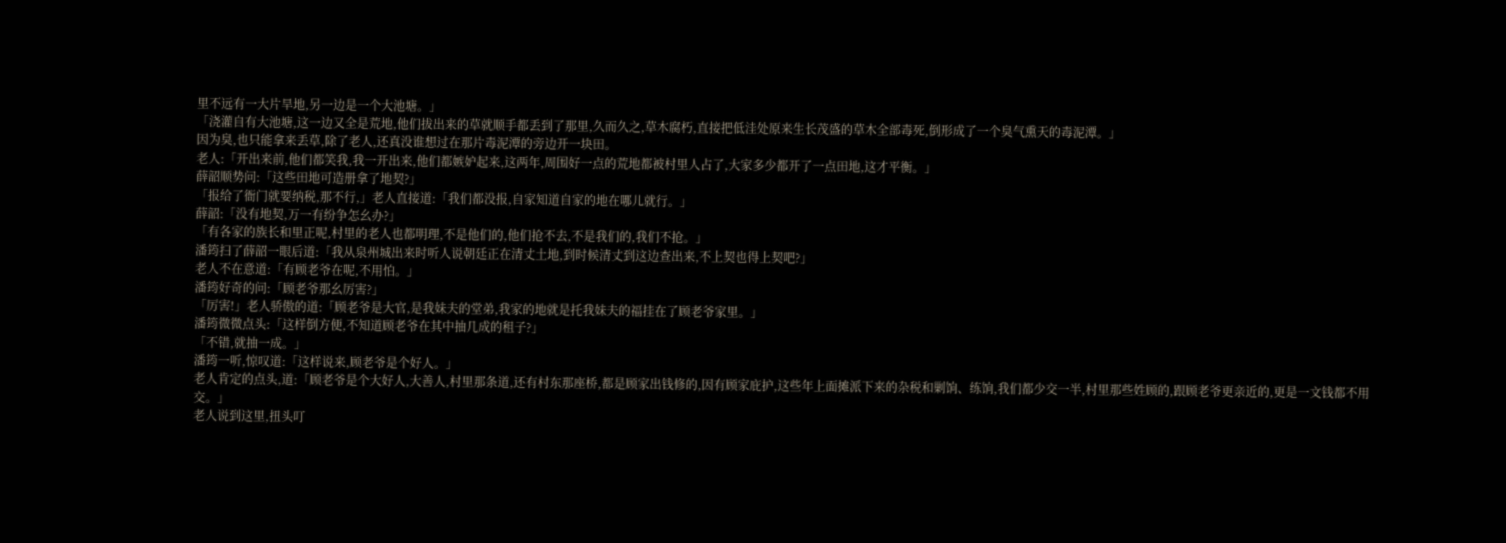里不远有一大片旱地,另一边是一个大池塘。」
「浇灌自有大池塘,这一边又全是荒地,他们拔出来的草就顺手都丢到了那里,久而久之,草木腐朽,直接把低洼处原来生长茂盛的草木全部毒死,倒形成了一个臭气熏天的毒泥潭。」
因为臭,也只能拿来丢草,除了老人,还真没谁想过在那片毒泥潭的旁边开一块田。
老人:「开出来前,他们都笑我,我一开出来,他们都嫉妒起来,这两年,周围好一点的荒地都被村里人占了,大家多少都开了一点田地,这才平衡。」
薛韶顺势问:「这些田地可造册拿了地契?」
「报给了衙门就要纳税,那不行,」老人直接道:「我们都没报,自家知道自家的地在哪儿就行。」
薛韶:「没有地契,万一有纷争怎幺办?」
「有各家的族长和里正呢,村里的老人也都明理,不是他们的,他们抢不去,不是我们的,我们不抢。」
潘筠扫了薛韶一眼后道:「我从泉州城出来时听人说朝廷正在清丈土地,到时候清丈到这边查出来,不上契也得上契吧?」
老人不在意道:「有顾老爷在呢,不用怕。」
潘筠好奇的问:「顾老爷那幺厉害?」
「厉害!」老人骄傲的道:「顾老爷是大官,是我妹夫的堂弟,我家的地就是托我妹夫的福挂在了顾老爷家里。」
潘筠微微点头:「这样倒方便,不知道顾老爷在其中抽几成的租子?」
「不错,就抽一成。」
潘筠一听,惊叹道:「这样说来,顾老爷是个好人。」
老人肯定的点头,道:「顾老爷是个大好人,大善人,村里那条道,还有村东那座桥,都是顾家出钱修的,因有顾家庇护,这些年上面摊派下来的杂税和剿饷、练饷,我们都少交一半,村里那些姓顾的,跟顾老爷更亲近的,更是一文钱都不用交。」
老人说到这里,扭头叮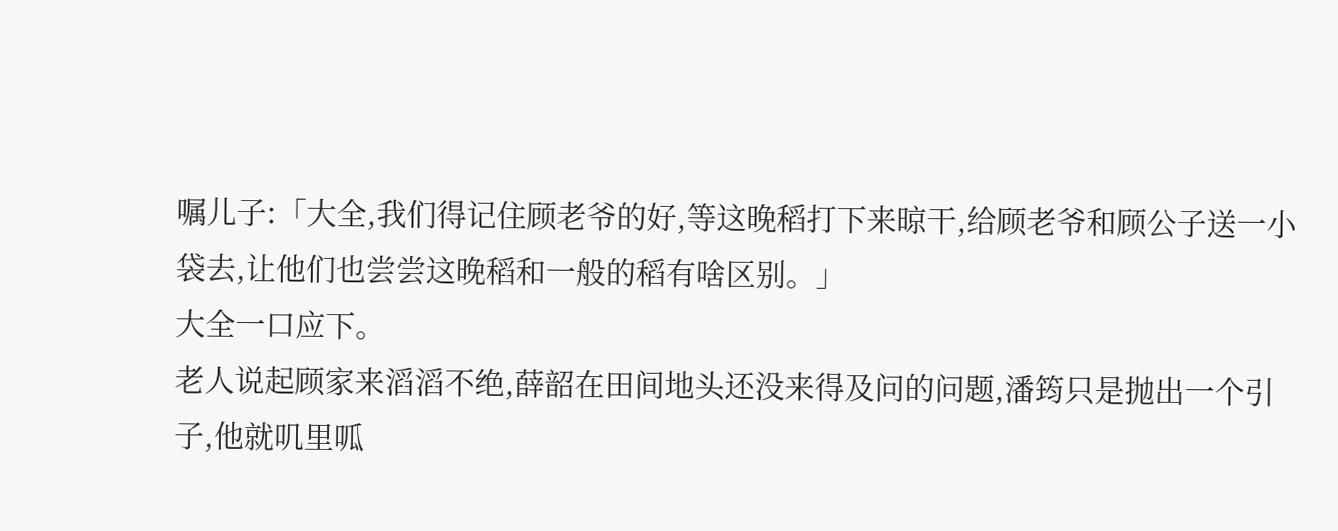嘱儿子:「大全,我们得记住顾老爷的好,等这晚稻打下来晾干,给顾老爷和顾公子送一小袋去,让他们也尝尝这晚稻和一般的稻有啥区别。」
大全一口应下。
老人说起顾家来滔滔不绝,薛韶在田间地头还没来得及问的问题,潘筠只是抛出一个引子,他就叽里呱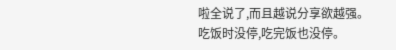啦全说了,而且越说分享欲越强。
吃饭时没停,吃完饭也没停。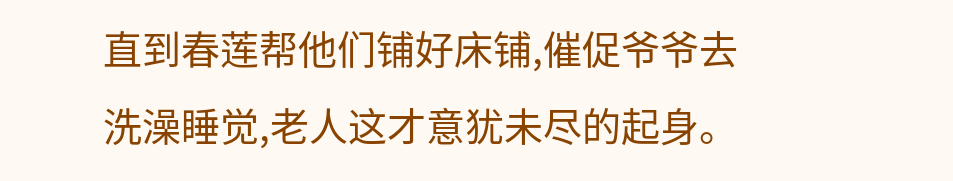直到春莲帮他们铺好床铺,催促爷爷去洗澡睡觉,老人这才意犹未尽的起身。